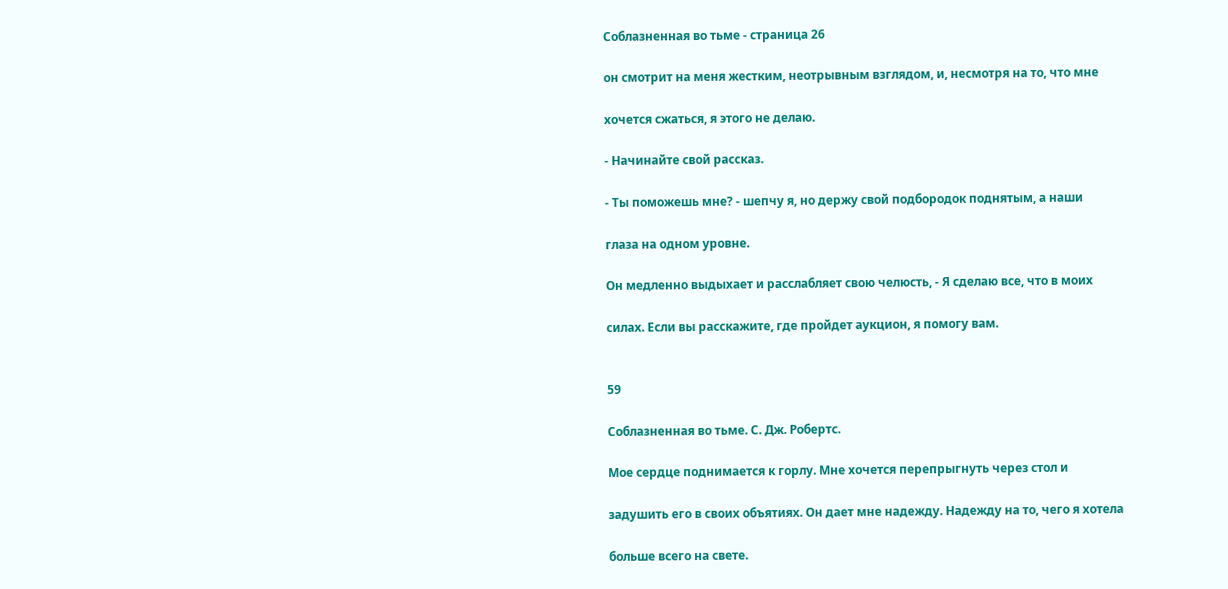Соблазненная во тьме - страница 26

он смотрит на меня жестким, неотрывным взглядом, и, несмотря на то, что мне

хочется сжаться, я этого не делаю.

- Начинайте свой рассказ.

- Ты поможешь мне? - шепчу я, но держу свой подбородок поднятым, а наши

глаза на одном уровне.

Он медленно выдыхает и расслабляет свою челюсть, - Я сделаю все, что в моих

силах. Если вы расскажите, где пройдет аукцион, я помогу вам.


59

Соблазненная во тьме. С. Дж. Робертс.

Мое сердце поднимается к горлу. Мне хочется перепрыгнуть через стол и

задушить его в своих объятиях. Он дает мне надежду. Надежду на то, чего я хотела

больше всего на свете.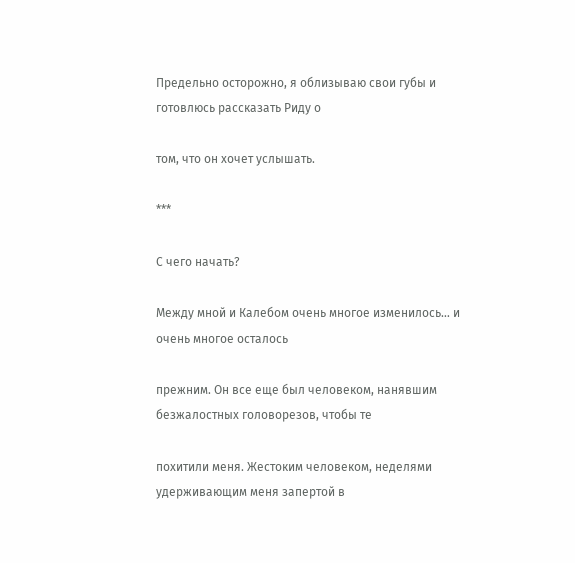Предельно осторожно, я облизываю свои губы и готовлюсь рассказать Риду о

том, что он хочет услышать.

***

С чего начать?

Между мной и Калебом очень многое изменилось… и очень многое осталось

прежним. Он все еще был человеком, нанявшим безжалостных головорезов, чтобы те

похитили меня. Жестоким человеком, неделями удерживающим меня запертой в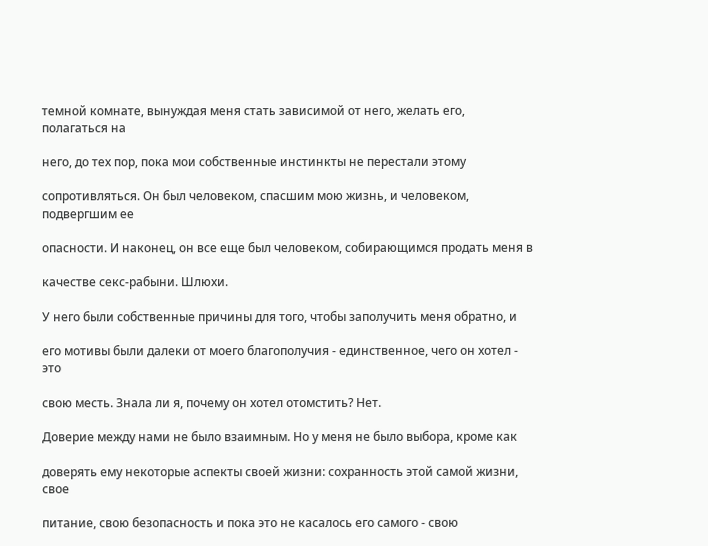темной комнате, вынуждая меня стать зависимой от него, желать его, полагаться на

него, до тех пор, пока мои собственные инстинкты не перестали этому

сопротивляться. Он был человеком, спасшим мою жизнь, и человеком, подвергшим ее

опасности. И наконец, он все еще был человеком, собирающимся продать меня в

качестве секс-рабыни. Шлюхи.

У него были собственные причины для того, чтобы заполучить меня обратно, и

его мотивы были далеки от моего благополучия - единственное, чего он хотел - это

свою месть. Знала ли я, почему он хотел отомстить? Нет.

Доверие между нами не было взаимным. Но у меня не было выбора, кроме как

доверять ему некоторые аспекты своей жизни: сохранность этой самой жизни, свое

питание, свою безопасность и пока это не касалось его самого - свою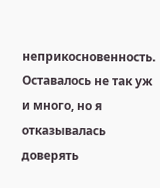неприкосновенность. Оставалось не так уж и много, но я отказывалась доверять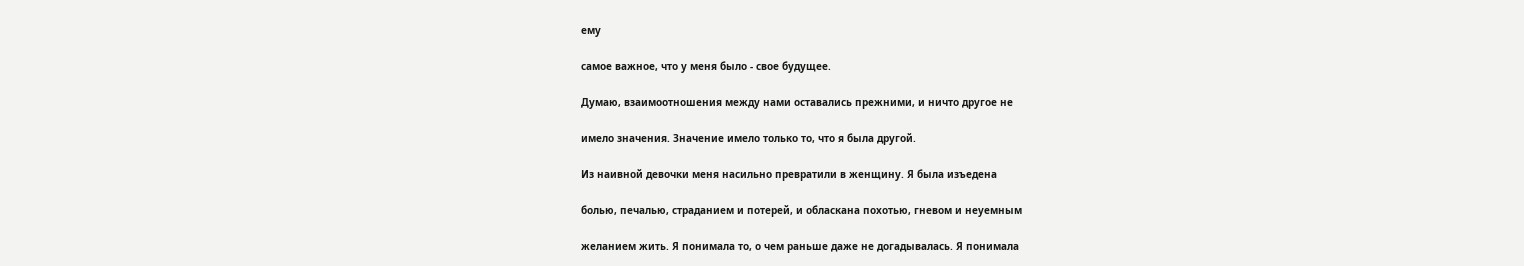ему

самое важное, что у меня было - свое будущее.

Думаю, взаимоотношения между нами оставались прежними, и ничто другое не

имело значения. Значение имело только то, что я была другой.

Из наивной девочки меня насильно превратили в женщину. Я была изъедена

болью, печалью, страданием и потерей, и обласкана похотью, гневом и неуемным

желанием жить. Я понимала то, о чем раньше даже не догадывалась. Я понимала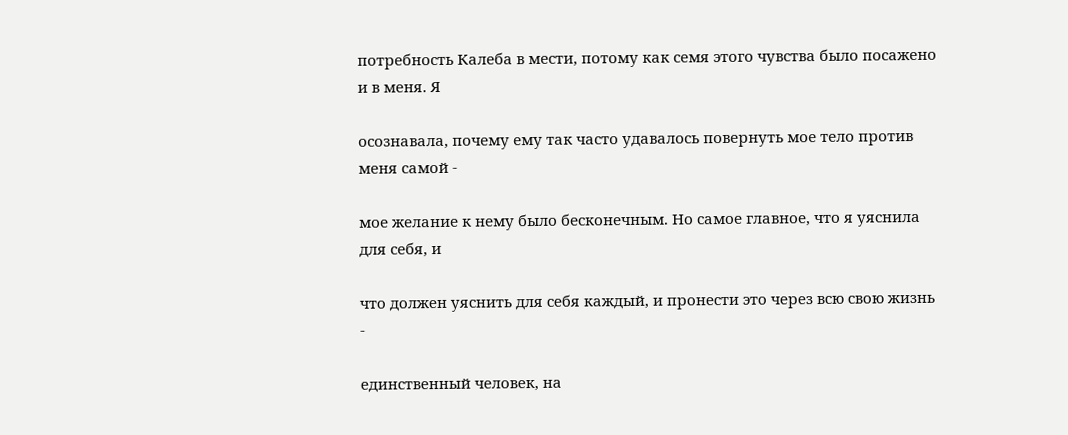потребность Калеба в мести, потому как семя этого чувства было посажено и в меня. Я

осознавала, почему ему так часто удавалось повернуть мое тело против меня самой -

мое желание к нему было бесконечным. Но самое главное, что я уяснила для себя, и

что должен уяснить для себя каждый, и пронести это через всю свою жизнь -

единственный человек, на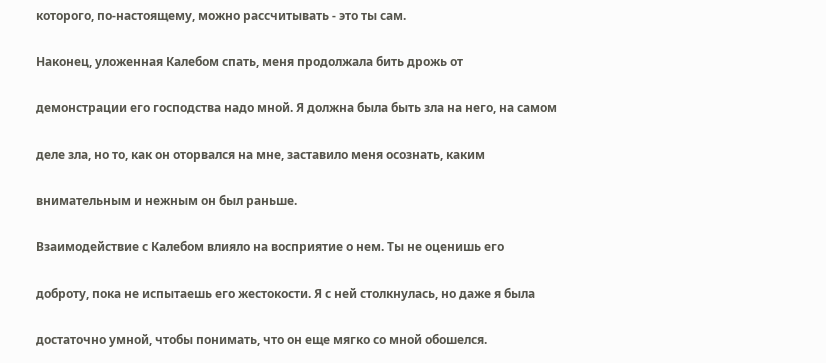которого, по-настоящему, можно рассчитывать - это ты сам.

Наконец, уложенная Калебом спать, меня продолжала бить дрожь от

демонстрации его господства надо мной. Я должна была быть зла на него, на самом

деле зла, но то, как он оторвался на мне, заставило меня осознать, каким

внимательным и нежным он был раньше.

Взаимодействие с Калебом влияло на восприятие о нем. Ты не оценишь его

доброту, пока не испытаешь его жестокости. Я с ней столкнулась, но даже я была

достаточно умной, чтобы понимать, что он еще мягко со мной обошелся.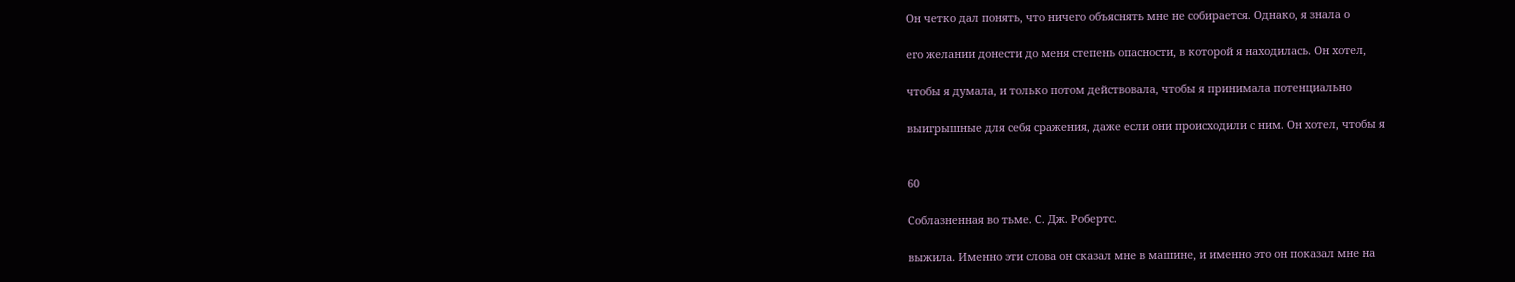Он четко дал понять, что ничего объяснять мне не собирается. Однако, я знала о

его желании донести до меня степень опасности, в которой я находилась. Он хотел,

чтобы я думала, и только потом действовала, чтобы я принимала потенциально

выигрышные для себя сражения, даже если они происходили с ним. Он хотел, чтобы я


60

Соблазненная во тьме. С. Дж. Робертс.

выжила. Именно эти слова он сказал мне в машине, и именно это он показал мне на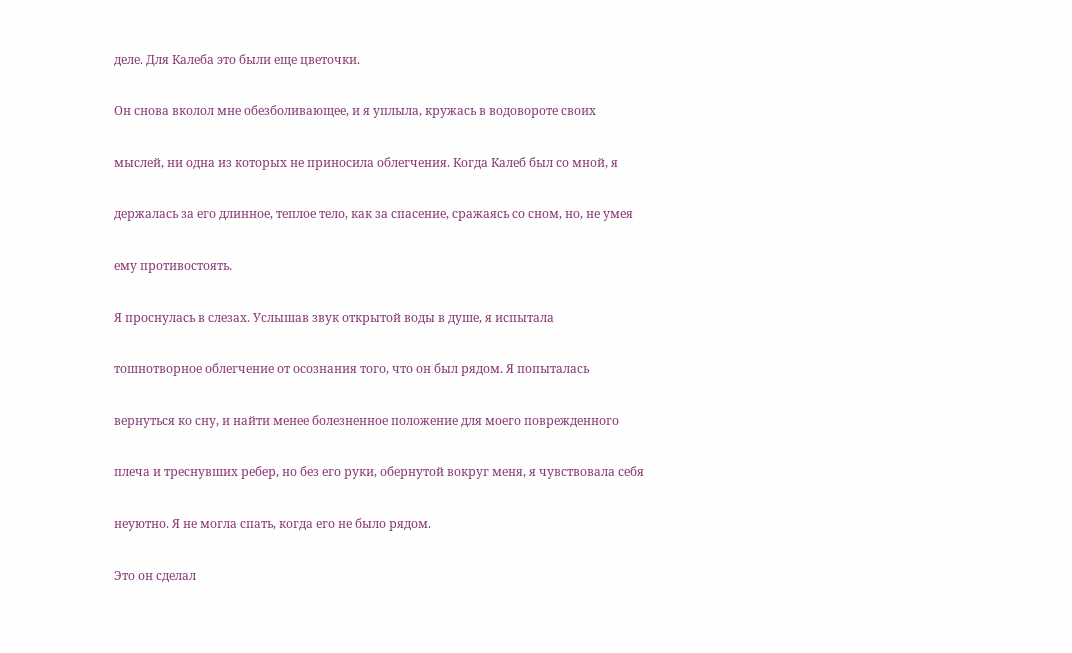деле. Для Калеба это были еще цветочки.

Он снова вколол мне обезболивающее, и я уплыла, кружась в водовороте своих

мыслей, ни одна из которых не приносила облегчения. Когда Калеб был со мной, я

держалась за его длинное, теплое тело, как за спасение, сражаясь со сном, но, не умея

ему противостоять.

Я проснулась в слезах. Услышав звук открытой воды в душе, я испытала

тошнотворное облегчение от осознания того, что он был рядом. Я попыталась

вернуться ко сну, и найти менее болезненное положение для моего поврежденного

плеча и треснувших ребер, но без его руки, обернутой вокруг меня, я чувствовала себя

неуютно. Я не могла спать, когда его не было рядом.

Это он сделал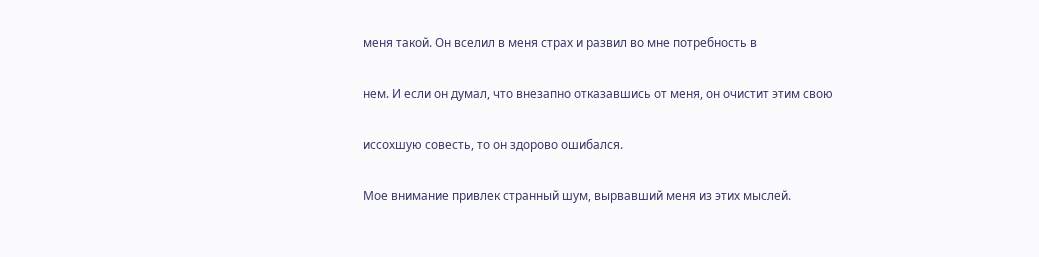меня такой. Он вселил в меня страх и развил во мне потребность в

нем. И если он думал, что внезапно отказавшись от меня, он очистит этим свою

иссохшую совесть, то он здорово ошибался.

Мое внимание привлек странный шум, вырвавший меня из этих мыслей.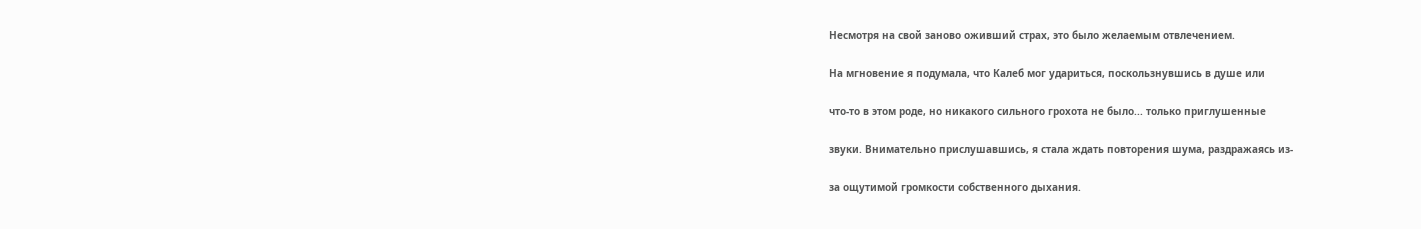Несмотря на свой заново оживший страх, это было желаемым отвлечением.

На мгновение я подумала, что Калеб мог удариться, поскользнувшись в душе или

что-то в этом роде, но никакого сильного грохота не было... только приглушенные

звуки. Внимательно прислушавшись, я стала ждать повторения шума, раздражаясь из-

за ощутимой громкости собственного дыхания.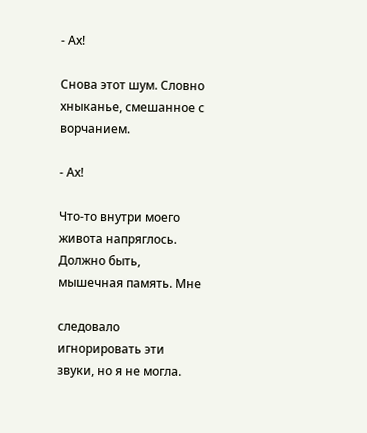- Ах!

Снова этот шум. Словно хныканье, смешанное с ворчанием.

- Ах!

Что-то внутри моего живота напряглось. Должно быть, мышечная память. Мне

следовало игнорировать эти звуки, но я не могла.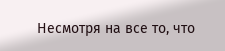Несмотря на все то, что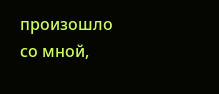произошло со мной,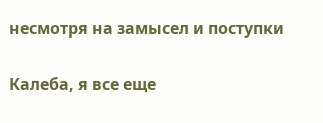несмотря на замысел и поступки

Калеба, я все еще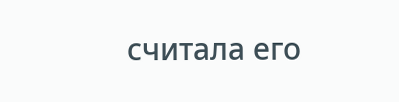считала его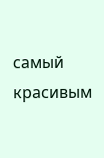самый красивым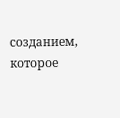созданием, которое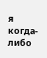я когда-либо